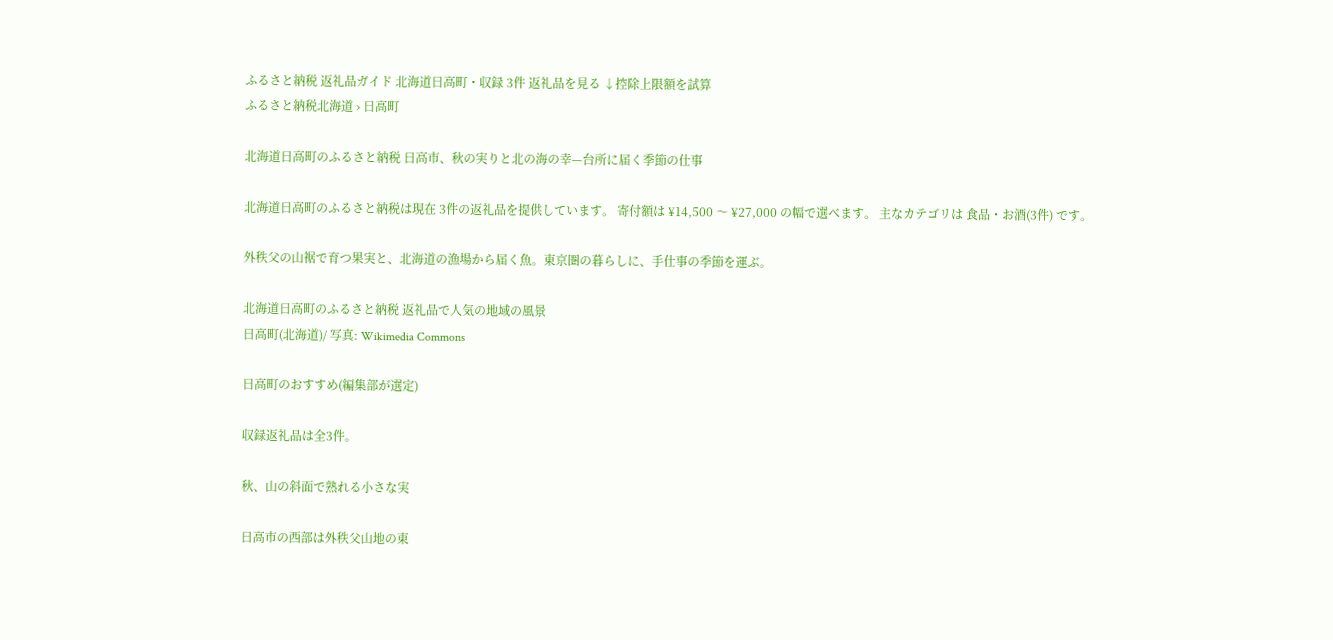ふるさと納税 返礼品ガイド 北海道日高町・収録 3件 返礼品を見る ↓控除上限額を試算
ふるさと納税北海道 › 日高町

北海道日高町のふるさと納税 日高市、秋の実りと北の海の幸—台所に届く季節の仕事

北海道日高町のふるさと納税は現在 3件の返礼品を提供しています。 寄付額は ¥14,500 〜 ¥27,000 の幅で選べます。 主なカテゴリは 食品・お酒(3件) です。

外秩父の山裾で育つ果実と、北海道の漁場から届く魚。東京圏の暮らしに、手仕事の季節を運ぶ。

北海道日高町のふるさと納税 返礼品で人気の地域の風景
日高町(北海道)/ 写真: Wikimedia Commons

日高町のおすすめ(編集部が選定)

収録返礼品は全3件。

秋、山の斜面で熟れる小さな実

日高市の西部は外秩父山地の東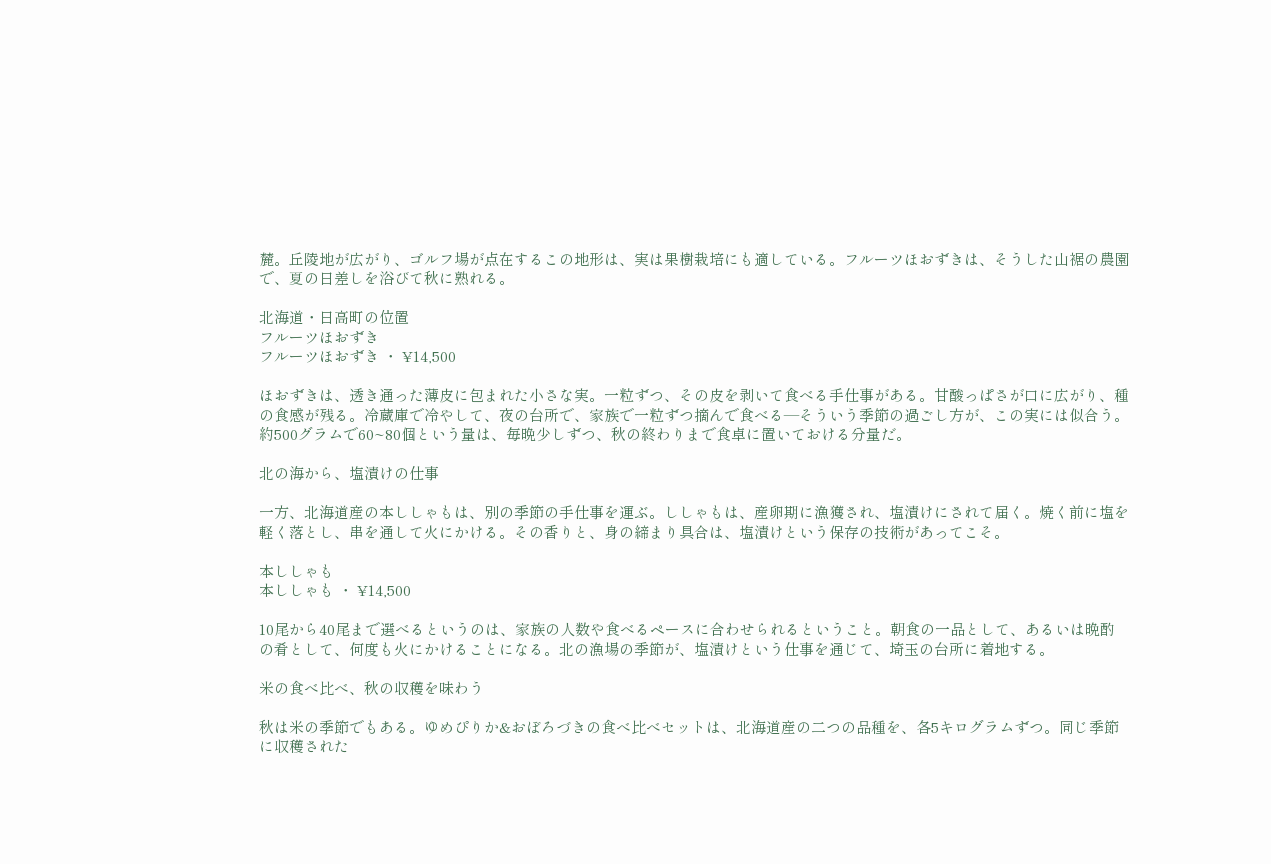麓。丘陵地が広がり、ゴルフ場が点在するこの地形は、実は果樹栽培にも適している。フルーツほおずきは、そうした山裾の農園で、夏の日差しを浴びて秋に熟れる。

北海道・日高町の位置
フルーツほおずき
フルーツほおずき ・ ¥14,500

ほおずきは、透き通った薄皮に包まれた小さな実。一粒ずつ、その皮を剥いて食べる手仕事がある。甘酸っぱさが口に広がり、種の食感が残る。冷蔵庫で冷やして、夜の台所で、家族で一粒ずつ摘んで食べる—そういう季節の過ごし方が、この実には似合う。約500グラムで60~80個という量は、毎晩少しずつ、秋の終わりまで食卓に置いておける分量だ。

北の海から、塩漬けの仕事

一方、北海道産の本ししゃもは、別の季節の手仕事を運ぶ。ししゃもは、産卵期に漁獲され、塩漬けにされて届く。焼く前に塩を軽く落とし、串を通して火にかける。その香りと、身の締まり具合は、塩漬けという保存の技術があってこそ。

本ししゃも
本ししゃも ・ ¥14,500

10尾から40尾まで選べるというのは、家族の人数や食べるペースに合わせられるということ。朝食の一品として、あるいは晩酌の肴として、何度も火にかけることになる。北の漁場の季節が、塩漬けという仕事を通じて、埼玉の台所に着地する。

米の食べ比べ、秋の収穫を味わう

秋は米の季節でもある。ゆめぴりか&おぼろづきの食べ比べセットは、北海道産の二つの品種を、各5キログラムずつ。同じ季節に収穫された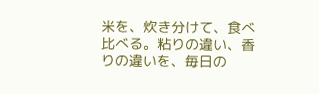米を、炊き分けて、食べ比べる。粘りの違い、香りの違いを、毎日の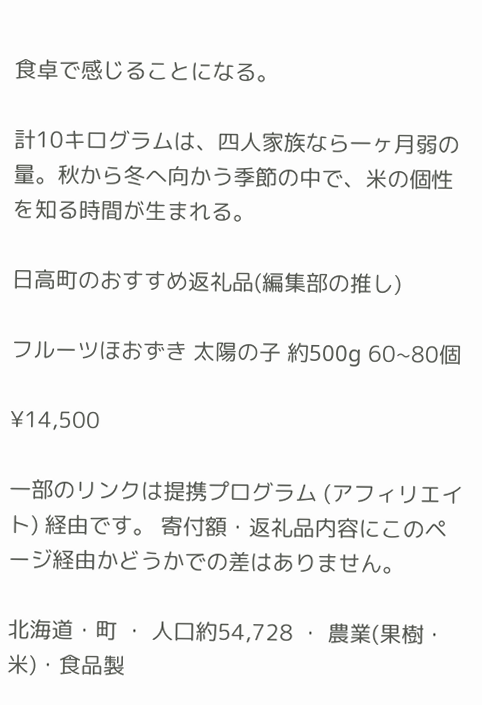食卓で感じることになる。

計10キログラムは、四人家族なら一ヶ月弱の量。秋から冬へ向かう季節の中で、米の個性を知る時間が生まれる。

日高町のおすすめ返礼品(編集部の推し)

フルーツほおずき 太陽の子 約500g 60~80個

¥14,500

一部のリンクは提携プログラム (アフィリエイト) 経由です。 寄付額・返礼品内容にこのページ経由かどうかでの差はありません。

北海道・町 ・ 人口約54,728 ・ 農業(果樹・米)・食品製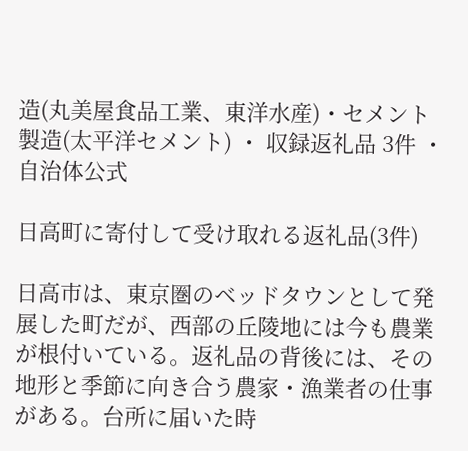造(丸美屋食品工業、東洋水産)・セメント製造(太平洋セメント) ・ 収録返礼品 3件 ・ 自治体公式

日高町に寄付して受け取れる返礼品(3件)

日高市は、東京圏のベッドタウンとして発展した町だが、西部の丘陵地には今も農業が根付いている。返礼品の背後には、その地形と季節に向き合う農家・漁業者の仕事がある。台所に届いた時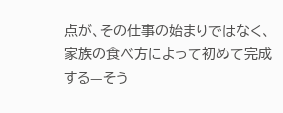点が、その仕事の始まりではなく、家族の食べ方によって初めて完成する—そう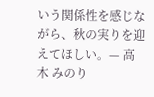いう関係性を感じながら、秋の実りを迎えてほしい。— 高木 みのり